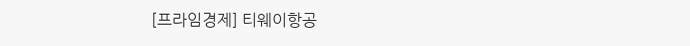[프라임경제] 티웨이항공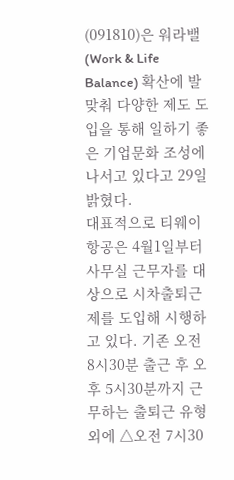(091810)은 워라밸(Work & Life Balance) 확산에 발맞춰 다양한 제도 도입을 통해 일하기 좋은 기업문화 조성에 나서고 있다고 29일 밝혔다.
대표적으로 티웨이항공은 4월1일부터 사무실 근무자를 대상으로 시차출퇴근제를 도입해 시행하고 있다. 기존 오전 8시30분 출근 후 오후 5시30분까지 근무하는 출퇴근 유형 외에 △오전 7시30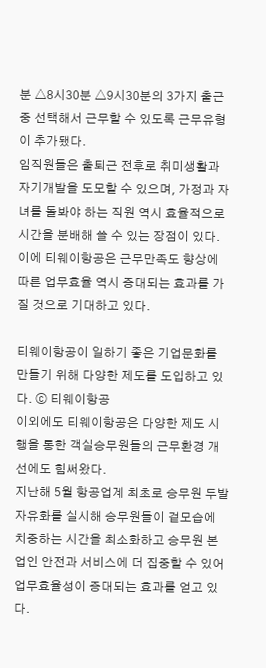분 △8시30분 △9시30분의 3가지 출근 중 선택해서 근무할 수 있도록 근무유형이 추가됐다.
임직원들은 출퇴근 전후로 취미생활과 자기개발을 도모할 수 있으며, 가정과 자녀를 돌봐야 하는 직원 역시 효율적으로 시간을 분배해 쓸 수 있는 장점이 있다. 이에 티웨이항공은 근무만족도 향상에 따른 업무효율 역시 증대되는 효과를 가질 것으로 기대하고 있다.

티웨이항공이 일하기 좋은 기업문화를 만들기 위해 다양한 제도를 도입하고 있다. ⓒ 티웨이항공
이외에도 티웨이항공은 다양한 제도 시행을 통한 객실승무원들의 근무환경 개선에도 힘써왔다.
지난해 5월 항공업계 최초로 승무원 두발자유화를 실시해 승무원들이 겉모습에 치중하는 시간을 최소화하고 승무원 본업인 안전과 서비스에 더 집중할 수 있어 업무효율성이 증대되는 효과를 얻고 있다.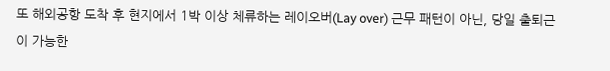또 해외공항 도착 후 현지에서 1박 이상 체류하는 레이오버(Lay over) 근무 패턴이 아닌, 당일 출퇴근이 가능한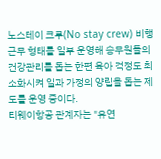노스테이 크루(No stay crew) 비행근무 형태를 일부 운영해 승무원들의 건강관리를 돕는 한편 육아 걱정도 최소화시켜 일과 가정의 양립을 돕는 제도를 운영 중이다.
티웨이항공 관계자는 "유연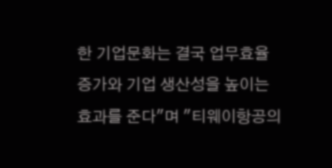한 기업문화는 결국 업무효율 증가와 기업 생산성을 높이는 효과를 준다"며 "티웨이항공의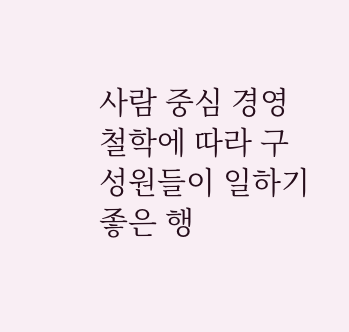사람 중심 경영 철학에 따라 구성원들이 일하기 좋은 행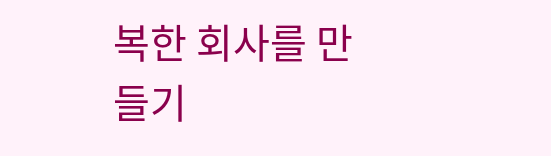복한 회사를 만들기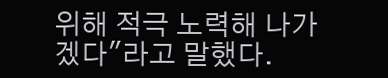위해 적극 노력해 나가겠다"라고 말했다.